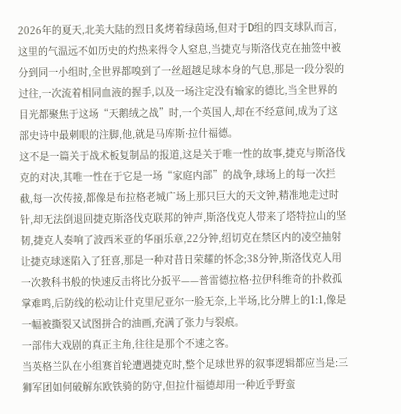2026年的夏天,北美大陆的烈日炙烤着绿茵场,但对于D组的四支球队而言,这里的气温远不如历史的灼热来得令人窒息,当捷克与斯洛伐克在抽签中被分到同一小组时,全世界都嗅到了一丝超越足球本身的气息,那是一段分裂的过往,一次流着相同血液的握手,以及一场注定没有输家的德比,当全世界的目光都聚焦于这场“天鹅绒之战”时,一个英国人,却在不经意间,成为了这部史诗中最刺眼的注脚,他,就是马库斯·拉什福德。
这不是一篇关于战术板复制品的报道,这是关于唯一性的故事,捷克与斯洛伐克的对决,其唯一性在于它是一场“家庭内部”的战争,球场上的每一次拦截,每一次传接,都像是布拉格老城广场上那只巨大的天文钟,精准地走过时针,却无法倒退回捷克斯洛伐克联邦的钟声,斯洛伐克人带来了塔特拉山的坚韧,捷克人奏响了波西米亚的华丽乐章,22分钟,绍切克在禁区内的凌空抽射让捷克球迷陷入了狂喜,那是一种对昔日荣耀的怀念;38分钟,斯洛伐克人用一次教科书般的快速反击将比分扳平——普雷德拉格·拉伊科维奇的扑救孤掌难鸣,后防线的松动让什克里尼亚尔一脸无奈,上半场,比分牌上的1:1,像是一幅被撕裂又试图拼合的油画,充满了张力与裂痕。
一部伟大戏剧的真正主角,往往是那个不速之客。
当英格兰队在小组赛首轮遭遇捷克时,整个足球世界的叙事逻辑都应当是:三狮军团如何破解东欧铁骑的防守,但拉什福德却用一种近乎野蛮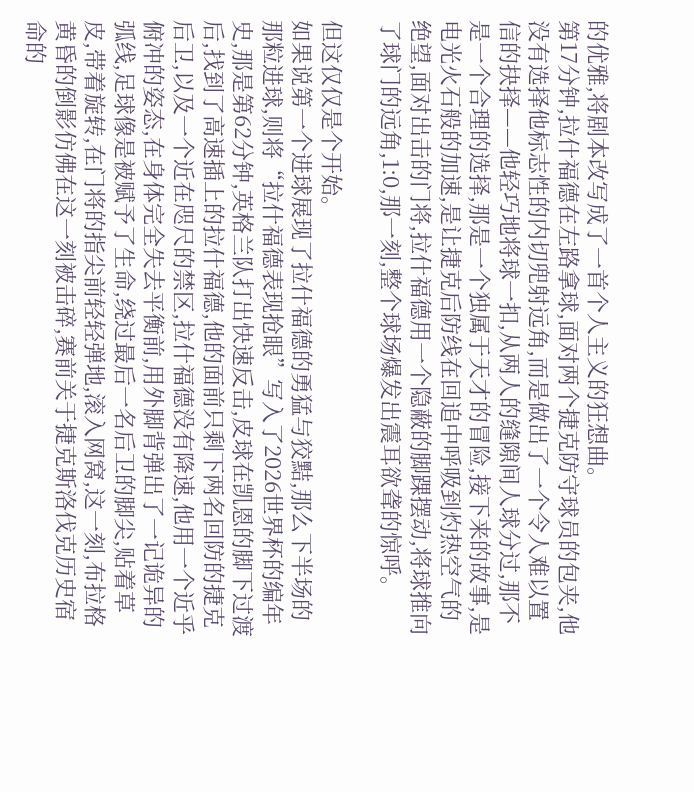的优雅,将剧本改写成了一首个人主义的狂想曲。
第17分钟,拉什福德在左路拿球,面对两个捷克防守球员的包夹,他没有选择他标志性的内切兜射远角,而是做出了一个令人难以置信的抉择——他轻巧地将球一扣,从两人的缝隙间人球分过,那不是一个合理的选择,那是一个独属于天才的冒险,接下来的故事,是电光火石般的加速,是让捷克后防线在回追中呼吸到灼热空气的绝望,面对出击的门将,拉什福德用一个隐蔽的脚踝摆动,将球推向了球门的远角,1:0,那一刻,整个球场爆发出震耳欲聋的惊呼。

但这仅仅是个开始。
如果说第一个进球展现了拉什福德的勇猛与狡黠,那么下半场的那粒进球,则将“拉什福德表现抢眼”写入了2026世界杯的编年史,那是第62分钟,英格兰队打出快速反击,皮球在凯恩的脚下过渡后,找到了高速插上的拉什福德,他的面前只剩下两名回防的捷克后卫,以及一个近在咫尺的禁区,拉什福德没有降速,他用一个近乎俯冲的姿态,在身体完全失去平衡前,用外脚背弹出了一记诡异的弧线,足球像是被赋予了生命,绕过最后一名后卫的脚尖,贴着草皮,带着旋转,在门将的指尖前轻轻弹地,滚入网窝,这一刻,布拉格黄昏的倒影仿佛在这一刻被击碎,赛前关于捷克斯洛伐克历史宿命的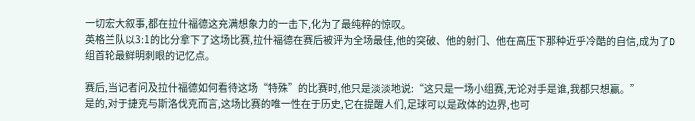一切宏大叙事,都在拉什福德这充满想象力的一击下,化为了最纯粹的惊叹。
英格兰队以3:1的比分拿下了这场比赛,拉什福德在赛后被评为全场最佳,他的突破、他的射门、他在高压下那种近乎冷酷的自信,成为了D组首轮最鲜明刺眼的记忆点。

赛后,当记者问及拉什福德如何看待这场“特殊”的比赛时,他只是淡淡地说:“这只是一场小组赛,无论对手是谁,我都只想赢。”
是的,对于捷克与斯洛伐克而言,这场比赛的唯一性在于历史,它在提醒人们,足球可以是政体的边界,也可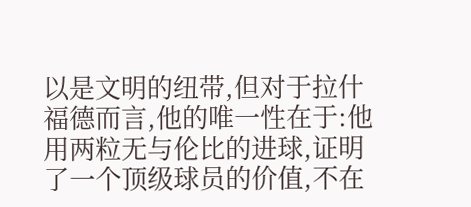以是文明的纽带,但对于拉什福德而言,他的唯一性在于:他用两粒无与伦比的进球,证明了一个顶级球员的价值,不在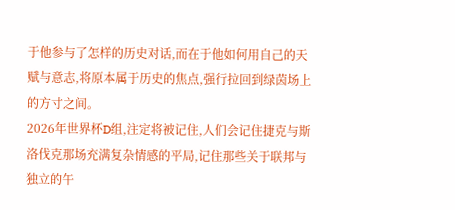于他参与了怎样的历史对话,而在于他如何用自己的天赋与意志,将原本属于历史的焦点,强行拉回到绿茵场上的方寸之间。
2026年世界杯D组,注定将被记住,人们会记住捷克与斯洛伐克那场充满复杂情感的平局,记住那些关于联邦与独立的午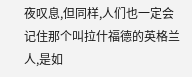夜叹息,但同样,人们也一定会记住那个叫拉什福德的英格兰人,是如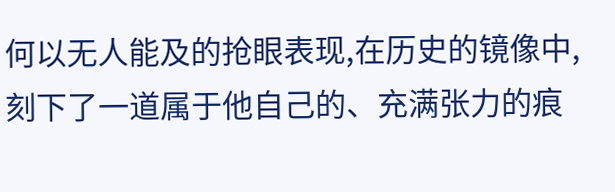何以无人能及的抢眼表现,在历史的镜像中,刻下了一道属于他自己的、充满张力的痕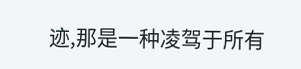迹,那是一种凌驾于所有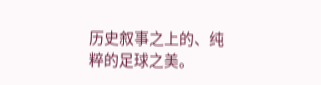历史叙事之上的、纯粹的足球之美。